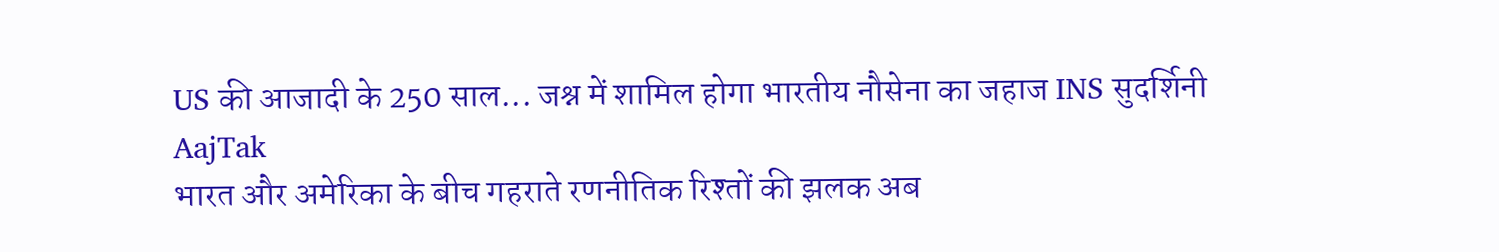US की आजादी के 250 साल... जश्न में शामिल होगा भारतीय नौसेना का जहाज INS सुदर्शिनी
AajTak
भारत और अमेरिका के बीच गहराते रणनीतिक रिश्तों की झलक अब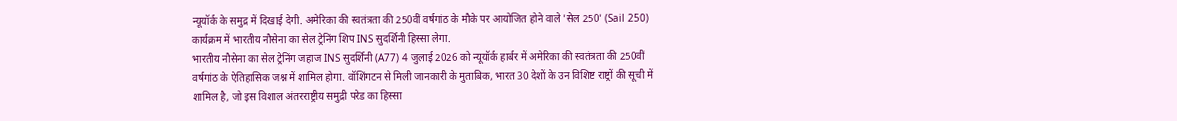न्यूयॉर्क के समुद्र में दिखाई देगी. अमेरिका की स्वतंत्रता की 250वीं वर्षगांठ के मौके पर आयोजित होने वाले 'सेल 250' (Sail 250) कार्यक्रम में भारतीय नौसेना का सेल ट्रेनिंग शिप INS सुदर्शिनी हिस्सा लेगा.
भारतीय नौसेना का सेल ट्रेनिंग जहाज INS सुदर्शिनी (A77) 4 जुलाई 2026 को न्यूयॉर्क हार्बर में अमेरिका की स्वतंत्रता की 250वीं वर्षगांठ के ऐतिहासिक जश्न में शामिल होगा. वॉशिंगटन से मिली जानकारी के मुताबिक, भारत 30 देशों के उन विशिष्ट राष्ट्रों की सूची में शामिल है, जो इस विशाल अंतरराष्ट्रीय समुद्री परेड का हिस्सा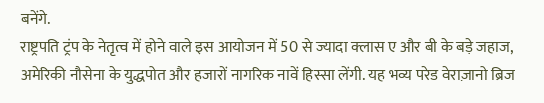बनेंगे.
राष्ट्रपति ट्रंप के नेतृत्व में होने वाले इस आयोजन में 50 से ज्यादा क्लास ए और बी के बड़े जहाज, अमेरिकी नौसेना के युद्धपोत और हजारों नागरिक नावें हिस्सा लेंगी. यह भव्य परेड वेराज़ानो ब्रिज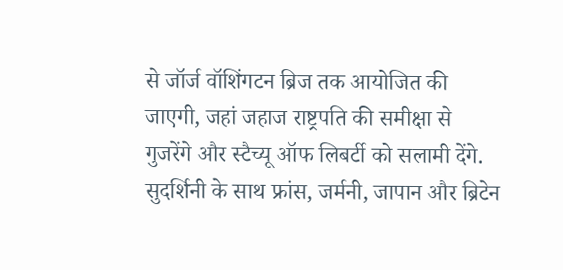से जॉर्ज वॉशिंगटन ब्रिज तक आयोजित की जाएगी, जहां जहाज राष्ट्रपति की समीक्षा से गुजरेंगे और स्टैच्यू ऑफ लिबर्टी को सलामी देंगे.
सुदर्शिनी के साथ फ्रांस, जर्मनी, जापान और ब्रिटेन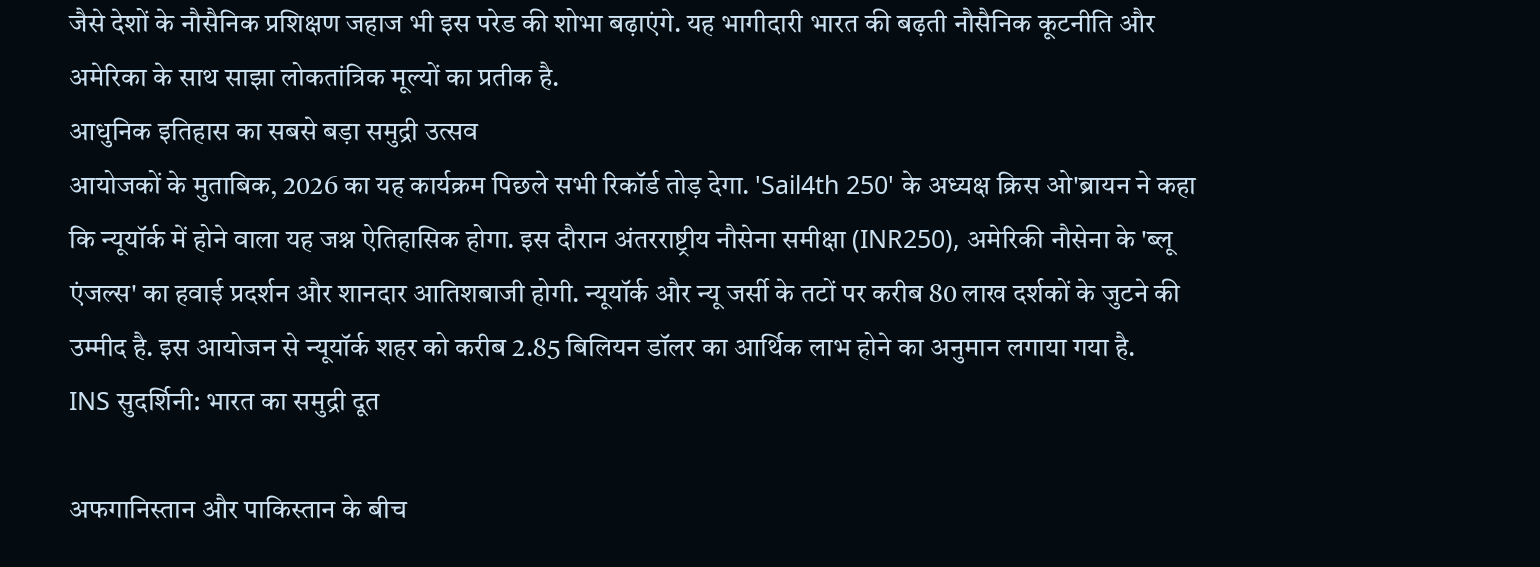जैसे देशों के नौसैनिक प्रशिक्षण जहाज भी इस परेड की शोभा बढ़ाएंगे. यह भागीदारी भारत की बढ़ती नौसैनिक कूटनीति और अमेरिका के साथ साझा लोकतांत्रिक मूल्यों का प्रतीक है.
आधुनिक इतिहास का सबसे बड़ा समुद्री उत्सव
आयोजकों के मुताबिक, 2026 का यह कार्यक्रम पिछले सभी रिकॉर्ड तोड़ देगा. 'Sail4th 250' के अध्यक्ष क्रिस ओ'ब्रायन ने कहा कि न्यूयॉर्क में होने वाला यह जश्न ऐतिहासिक होगा. इस दौरान अंतरराष्ट्रीय नौसेना समीक्षा (INR250), अमेरिकी नौसेना के 'ब्लू एंजल्स' का हवाई प्रदर्शन और शानदार आतिशबाजी होगी. न्यूयॉर्क और न्यू जर्सी के तटों पर करीब 80 लाख दर्शकों के जुटने की उम्मीद है. इस आयोजन से न्यूयॉर्क शहर को करीब 2.85 बिलियन डॉलर का आर्थिक लाभ होने का अनुमान लगाया गया है.
INS सुदर्शिनी: भारत का समुद्री दूत

अफगानिस्तान और पाकिस्तान के बीच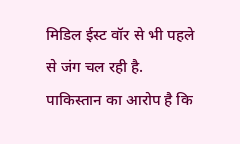मिडिल ईस्ट वॉर से भी पहले से जंग चल रही है. पाकिस्तान का आरोप है कि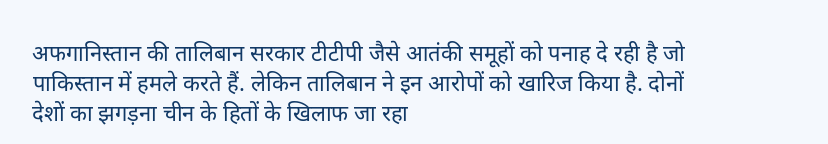अफगानिस्तान की तालिबान सरकार टीटीपी जैसे आतंकी समूहों को पनाह दे रही है जो पाकिस्तान में हमले करते हैं. लेकिन तालिबान ने इन आरोपों को खारिज किया है. दोनों देशों का झगड़ना चीन के हितों के खिलाफ जा रहा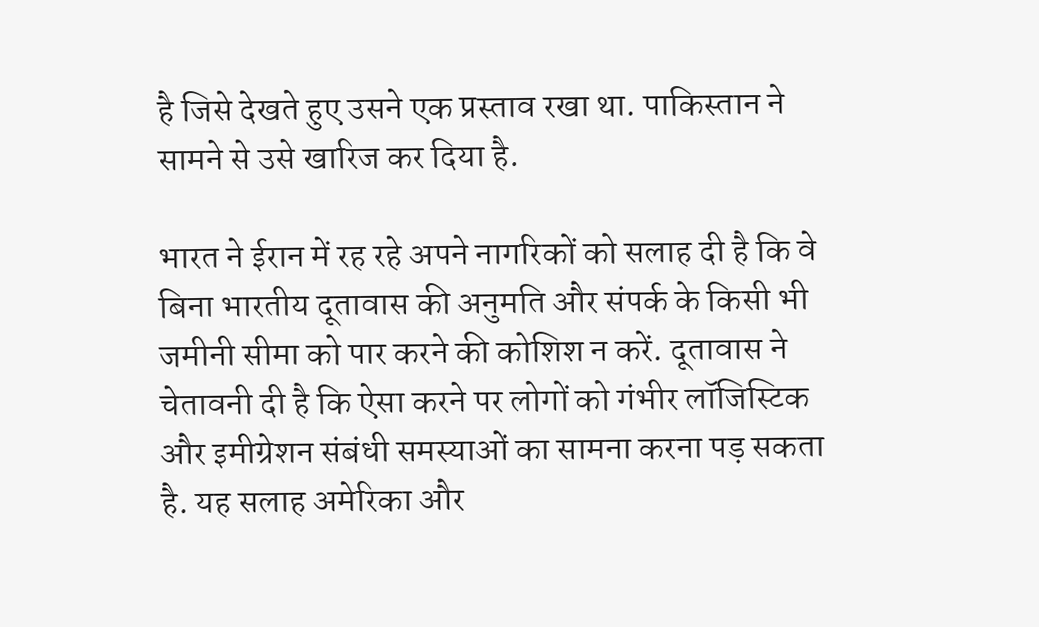है जिसे देखते हुए उसने एक प्रस्ताव रखा था. पाकिस्तान ने सामने से उसे खारिज कर दिया है.

भारत ने ईरान में रह रहे अपने नागरिकों को सलाह दी है कि वे बिना भारतीय दूतावास की अनुमति और संपर्क के किसी भी जमीनी सीमा को पार करने की कोशिश न करें. दूतावास ने चेतावनी दी है कि ऐसा करने पर लोगों को गंभीर लॉजिस्टिक और इमीग्रेशन संबंधी समस्याओं का सामना करना पड़ सकता है. यह सलाह अमेरिका और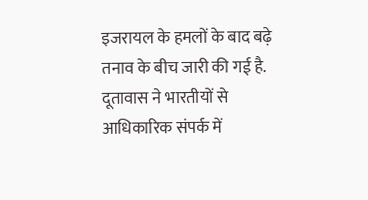इजरायल के हमलों के बाद बढ़े तनाव के बीच जारी की गई है. दूतावास ने भारतीयों से आधिकारिक संपर्क में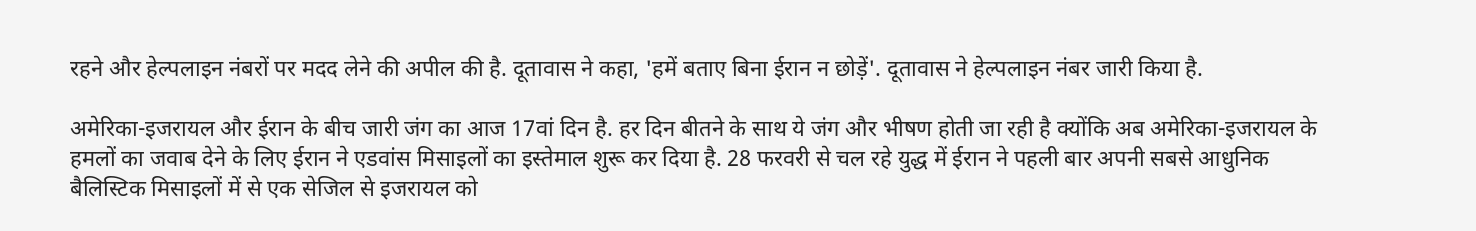रहने और हेल्पलाइन नंबरों पर मदद लेने की अपील की है. दूतावास ने कहा, 'हमें बताए बिना ईरान न छोड़ें'. दूतावास ने हेल्पलाइन नंबर जारी किया है.

अमेरिका-इजरायल और ईरान के बीच जारी जंग का आज 17वां दिन है. हर दिन बीतने के साथ ये जंग और भीषण होती जा रही है क्योंकि अब अमेरिका-इजरायल के हमलों का जवाब देने के लिए ईरान ने एडवांस मिसाइलों का इस्तेमाल शुरू कर दिया है. 28 फरवरी से चल रहे युद्ध में ईरान ने पहली बार अपनी सबसे आधुनिक बैलिस्टिक मिसाइलों में से एक सेजिल से इजरायल को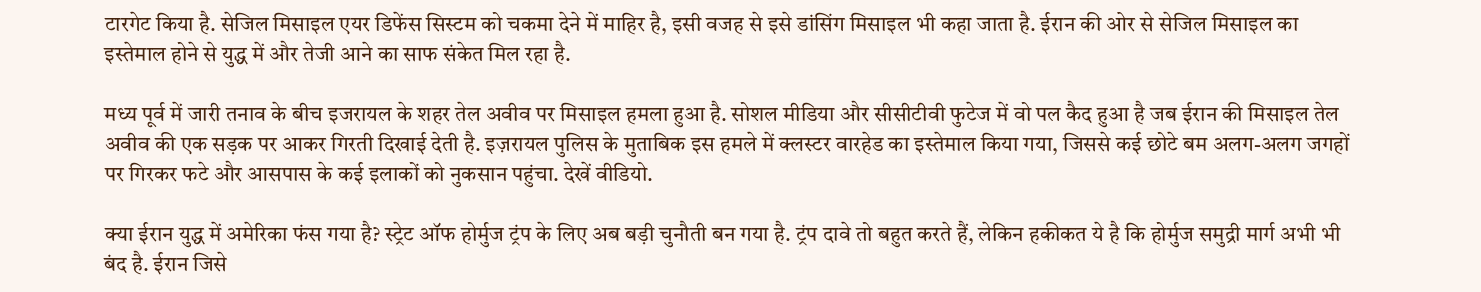टारगेट किया है. सेजिल मिसाइल एयर डिफेंस सिस्टम को चकमा देने में माहिर है, इसी वजह से इसे डांसिंग मिसाइल भी कहा जाता है. ईरान की ओर से सेजिल मिसाइल का इस्तेमाल होने से युद्ध में और तेजी आने का साफ संकेत मिल रहा है.

मध्य पूर्व में जारी तनाव के बीच इजरायल के शहर तेल अवीव पर मिसाइल हमला हुआ है. सोशल मीडिया और सीसीटीवी फुटेज में वो पल कैद हुआ है जब ईरान की मिसाइल तेल अवीव की एक सड़क पर आकर गिरती दिखाई देती है. इज़रायल पुलिस के मुताबिक इस हमले में क्लस्टर वारहेड का इस्तेमाल किया गया, जिससे कई छोटे बम अलग-अलग जगहों पर गिरकर फटे और आसपास के कई इलाकों को नुकसान पहुंचा. देखें वीडियो.

क्या ईरान युद्ध में अमेरिका फंस गया है? स्ट्रेट ऑफ होर्मुज ट्रंप के लिए अब बड़ी चुनौती बन गया है. ट्रंप दावे तो बहुत करते हैं, लेकिन हकीकत ये है कि होर्मुज समुद्री मार्ग अभी भी बंद है. ईरान जिसे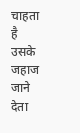चाहता है उसके जहाज जाने देता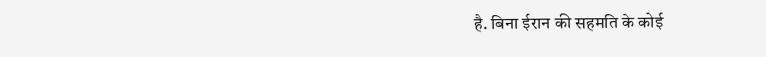है. बिना ईरान की सहमति के कोई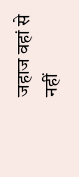जहाज वहां से नहीं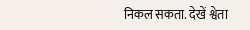निकल सकता. देखें श्वेता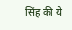सिंह की ये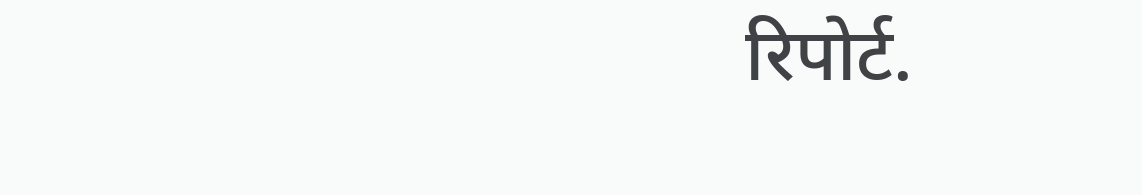रिपोर्ट.